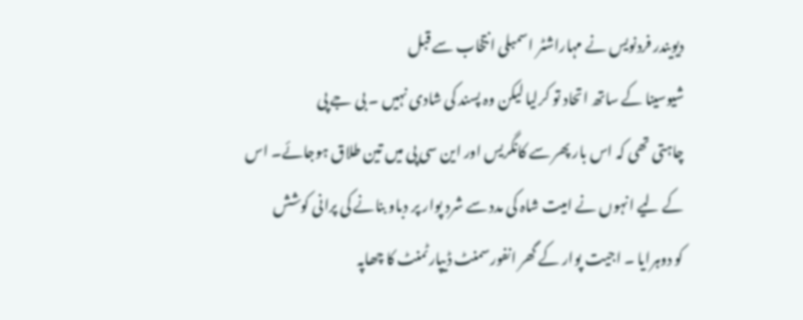دیویندر فردنویس نے مہاراشٹر اسمبلی انتخاب سے قبل
شیوسینا کے ساتھ اتحاد تو کرلیا لیکن وہ پسند کی شادی نہیں ۔ بی جے پی
چاہتی تھی کہ اس بار پھر سے کانگریس اور این سی پی میں تین طلاق ہوجائے۔ اس
کے لیے انہوں نے امیت شاہ کی مدد سے شرد پوار پر دباو بنانے کی پرانی کوشش
کو دوہرایا ۔ اجیت پوار کے گھر انفورسمنٹ ڈیپارٹمنٹ کا چھاپہ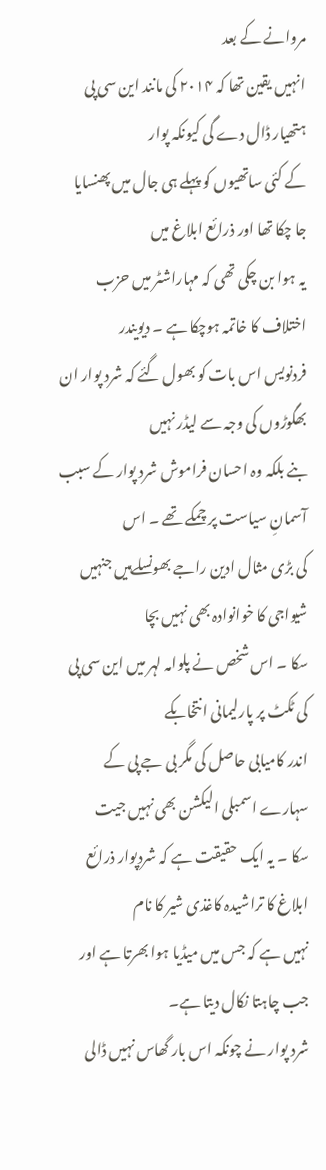مروانے کے بعد
انہیں یقین تھا کہ ۲۰۱۴ کی مانند این سی پی ہتھیار ڈال دے گی کیونکہ پوار
کے کئی ساتھیوں کو پہلے ہی جال میں پھنسایا جا چکا تھا اور ذرائع ابلاغ میں
یہ ہوا بن چکی تھی کہ مہاراشٹر میں حزب اختلاف کا خاتمہ ہوچکا ہے ۔ دیویندر
فردنویس اس بات کو بھول گئے کہ شرد پوار ان بھگوڑوں کی وجہ سے لیڈر نہیں
بنے بلکہ وہ احسان فراموش شرد پوار کے سبب آسمانِ سیاست پر چمکے تھے ۔ اس
کی بڑی مثال ادین راجے بھونسلےہیں جنہیں شیواجی کا خوانوادہ بھی نہیں بچا
سکا ۔ اس شخص نے پلوامہ لہر میں این سی پی کی ٹکٹ پر پارلیمانی انتخابکے
اندر کامیابی حاصل کی مگر بی جے پی کے سہارے اسمبلی الیکشن بھی نہیں جیت
سکا ۔ یہ ایک حقیقت ہے کہ شردپوار ذرائع ابلاغ کا تراشیدہ کاغذی شیر کا نام
نہیں ہے کہ جس میں میڈیا ہوا بھرتا ہے اور جب چاہتا نکال دیتا ہے۔
شرد پوار نے چونکہ اس بار گھاس نہیں ڈالی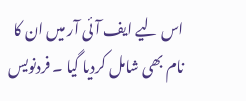اس لیے ایف آئی آر میں ان کا
نام بھی شامل کردیا گیا ۔ فردنویس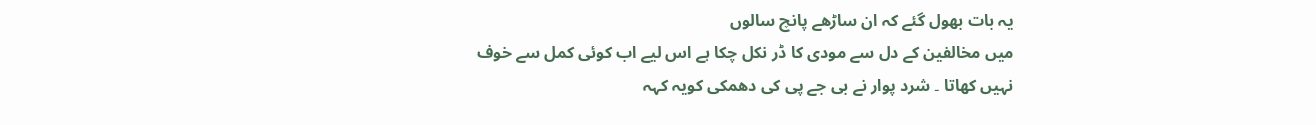یہ بات بھول گئے کہ ان ساڑھے پانچ سالوں
میں مخالفین کے دل سے مودی کا ڈر نکل چکا ہے اس لیے اب کوئی کمل سے خوف
نہیں کھاتا ۔ شرد پوار نے بی جے پی کی دھمکی کویہ کہہ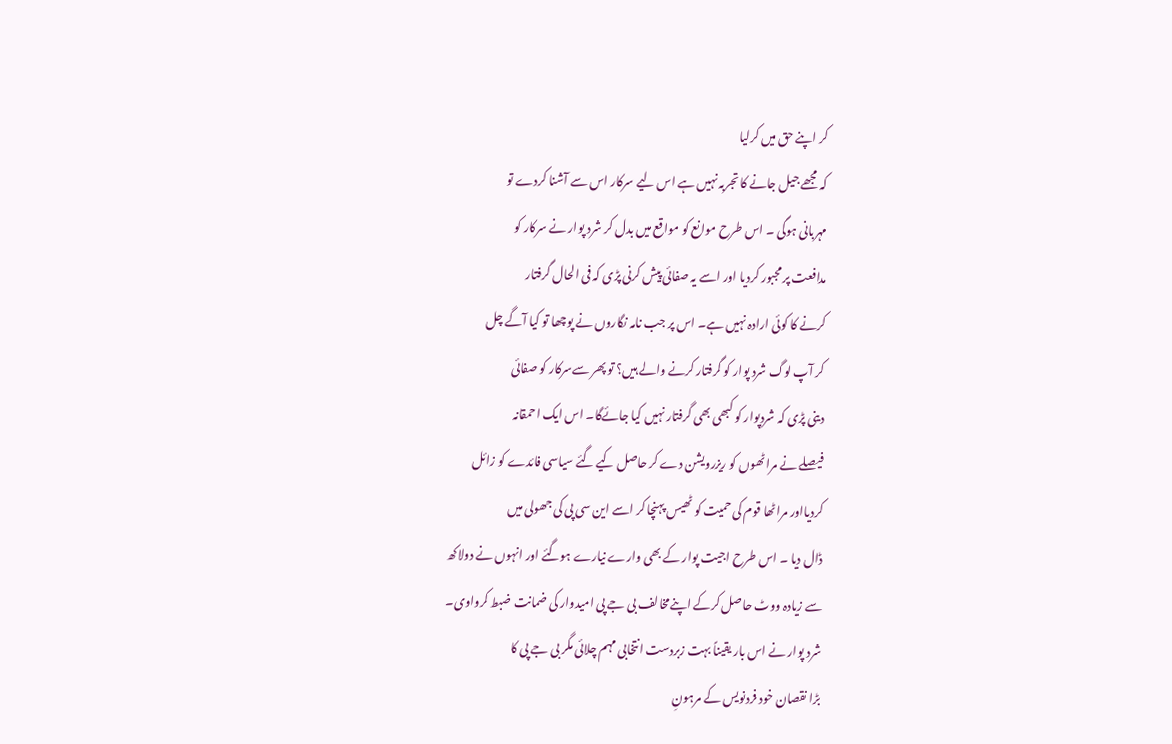کر اپنے حق میں کرلیا
کہ مجھے جیل جانے کا تجربہ نہیں ہے اس لیے سرکار اس سے آشنا کردے تو
مہربانی ہوگی ۔ اس طرح موانع کو مواقع میں بدل کر شرد پوار نے سرکار کو
مدافعت پر مجبور کردیا اور اسے یہ صفائی پیش کرنی پڑی کہ فی الحال گرفتار
کرنے کا کوئی ارادہ نہیں ہے۔ اس پر جب نامہ نگاروں نے پوچھا تو کیا آگے چل
کر آپ لوگ شرد پوار کو گرفتار کرنے والے ہیں؟ تو پھر سےسرکار کو صفائی
دینی پڑی کہ شردپوار کو کبھی بھی گرفتار نہیں کیا جائےگا۔ اس ایک احمقانہ
فیصلے نے مراٹھوں کو ریزرویشن دے کر حاصل کیے گئے سیاسی فائدے کو زائل
کردیااور مراٹھا قوم کی حمیت کو ٹھیس پہنچا کر اسے این سی پی کی جھولی میں
ڈال دیا ۔ اس طرح اجیت پوار کے بھی وارے نیارے ہوگئے اور انہوں نے دولاکھ
سے زیادہ ووٹ حاصل کرکے اپنےمخالف بی جے پی امیدوار کی ضمانت ضبط کرواوی۔
شرد پوار نے اس بار یقیناً بہت زبردست انتخابی مہم چلائی مگر بی جے پی کا
بڑا نقصان خود فردنویس کے مرہونِ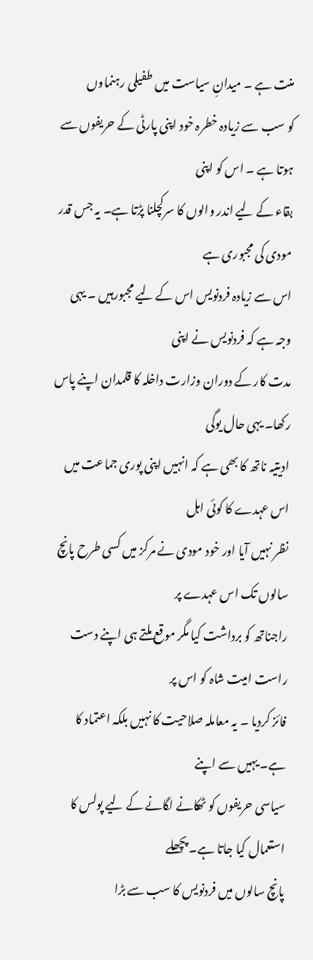منت ہے ۔ میدانِ سیاست میں طفیلی رہنماوں
کو سب سے زیادہ خطرہ خود اپنی پارٹی کے حریفوں سے ہوتا ہے ۔ اس کو اپنی
بقاء کے لیے اندر والوں کا سرکچلنا پڑتا ہے۔ یہ جس قدر مودی کی مجبوری ہے
اس سے زیادہ فردنویس اس کے لیے مجبورہیں ۔ یہی وجہ ہے کہ فردنویس نے اپنی
مدت کار کے دوران وزارت داخلہ کا قلمدان اپنے پاس رکھا۔ یہی حال یوگی
ادیتیہ ناتھ کا بھی ہے کہ انہیں اپنی پوری جماعت میں اس عہدے کا کوئی اہل
نظر نہیں آیا اور خود مودی نے مرکز میں کسی طرح پانچ سالوں تک اس عہدے پر
راجناتھ کو برداشت کیا مگر موقع ملتے ہی اپنے دست راست امیت شاہ کو اس پر
فائز کردیا ۔ یہ معاملہ صلاحیت کا نہیں بلکہ اعتماد کا ہے۔ یہیں سے اپنے
سیاسی حریفوں کو ٹھکانے لگانے کے لیے پولس کا استعمال کیا جاتا ہے۔ پچھلے
پانچ سالوں میں فردنویس کا سب سے بڑا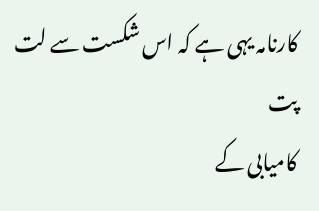کارنامہ یہی ہے کہ اس شکست سے لت پت
کامیابی کے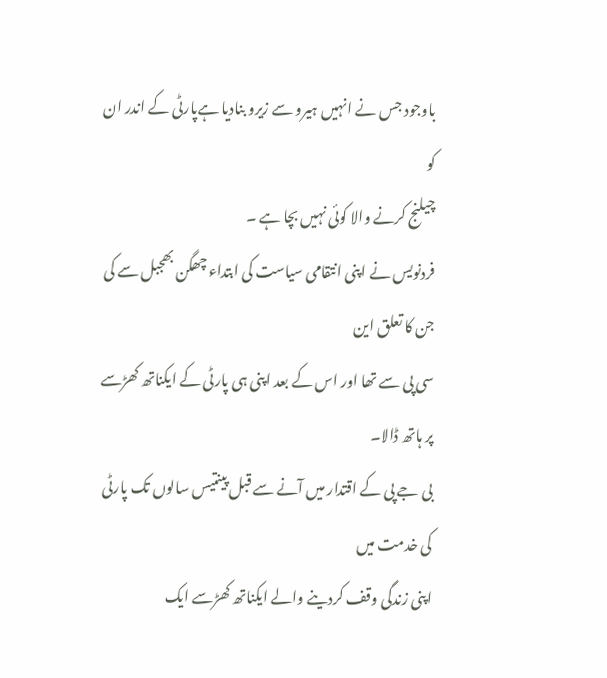باوجود جس نے انہیں ہیرو سے زیرو بنادیا ہےپارٹی کے اندر ان کو
چیلنج کرنے والا کوئی نہیں بچا ہے ۔
فردنویس نے اپنی انتقامی سیاست کی ابتداء چھگن بھجبل سے کی جن کا تعلق این
سی پی سے تھا اور اس کے بعد اپنی ہی پارٹی کے ایکناتھ کھڑسے پر ہاتھ ڈالا۔
بی جے پی کے اقتدار میں آنے سے قبل پینتیس سالوں تک پارٹی کی خدمت میں
اپنی زندگی وقف کردینے والے ایکناتھ کھڑسے ایک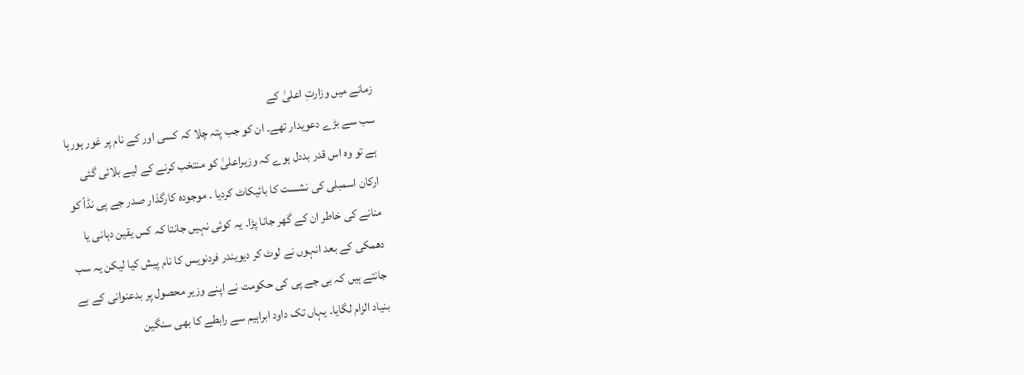زمانے میں وزارتِ اعلیٰ کے
سب سے بڑے دعویدار تھے۔ ان کو جب پتہ چلا کہ کسی اور کے نام پر غور ہورہا
ہے تو وہ اس قدر بددل ہوے کہ وزیراعلیٰ کو منتخب کرنے کے لیے بلائی گئی
ارکان اسمبلی کی نشست کا بائیکاٹ کردیا ۔ موجودہ کارگذار صدر جے پی نڈاّ کو
منانے کی خاطر ان کے گھر جانا پڑا۔ یہ کوئی نہیں جانتا کہ کس یقین دہانی یا
دھمکی کے بعد انہوں نے لوٹ کر دیویندر فردنویس کا نام پیش کیا لیکن یہ سب
جانتے ہیں کہ بی جے پی کی حکومت نے اپنے وزیر محصول پر بدعنوانی کے بے
بنیاد الزام لگایا۔ یہاں تک داود ابراہیم سے رابطے کا بھی سنگین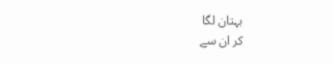بہتان لگا
کر ان سے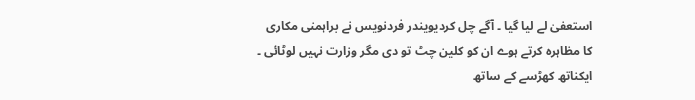استعفیٰ لے لیا گیا ۔ آگے چل کردیویندر فردنویس نے براہمنی مکاری
کا مظاہرہ کرتے ہوے ان کو کلین چٹ تو دی مگر وزارت نہیں لوٹائی ۔
ایکناتھ کھڑسے کے ساتھ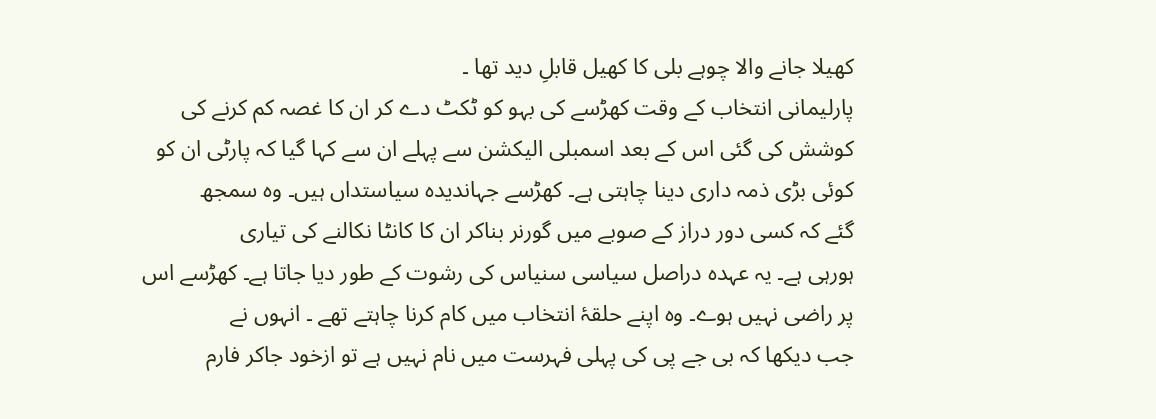کھیلا جانے والا چوہے بلی کا کھیل قابلِ دید تھا ۔
پارلیمانی انتخاب کے وقت کھڑسے کی بہو کو ٹکٹ دے کر ان کا غصہ کم کرنے کی
کوشش کی گئی اس کے بعد اسمبلی الیکشن سے پہلے ان سے کہا گیا کہ پارٹی ان کو
کوئی بڑی ذمہ داری دینا چاہتی ہے۔ کھڑسے جہاندیدہ سیاستداں ہیں۔ وہ سمجھ
گئے کہ کسی دور دراز کے صوبے میں گورنر بناکر ان کا کانٹا نکالنے کی تیاری
ہورہی ہے۔ یہ عہدہ دراصل سیاسی سنیاس کی رشوت کے طور دیا جاتا ہے۔ کھڑسے اس
پر راضی نہیں ہوے۔ وہ اپنے حلقۂ انتخاب میں کام کرنا چاہتے تھے ۔ انہوں نے
جب دیکھا کہ بی جے پی کی پہلی فہرست میں نام نہیں ہے تو ازخود جاکر فارم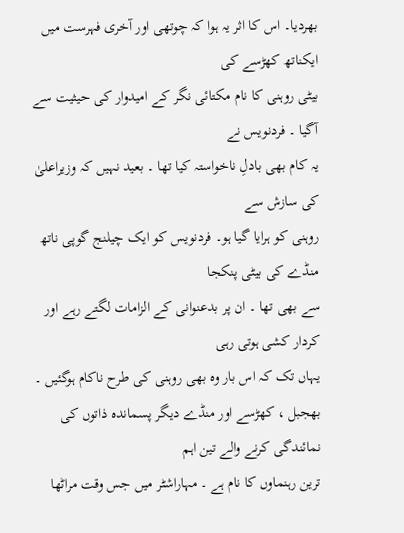بھردیا۔ اس کا اثر یہ ہوا کہ چوتھی اور آخری فہرست میں ایکناتھ کھڑسے کی
بیٹی روہنی کا نام مکتائی نگر کے امیدوار کی حیثیت سے آگیا ۔ فردنویس نے
یہ کام بھی بادلِ ناخواستہ کیا تھا ۔ بعید نہیں کہ وزیراعلیٰ کی سازش سے
روہنی کو ہرایا گیا ہو۔ فردنویس کو ایک چیلنج گوپی ناتھ منڈے کی بیٹی پنکجا
سے بھی تھا ۔ ان پر بدعنوانی کے الزامات لگتے رہے اور کردار کشی ہوتی رہی
یہاں تک کہ اس بار وہ بھی روہنی کی طرح ناکام ہوگئیں ۔
بھجبل ، کھڑسے اور منڈے دیگر پسماندہ ذاتوں کی نمائندگی کرنے والے تین اہم
ترین رہنماوں کا نام ہے ۔ مہاراشٹر میں جس وقت مراٹھا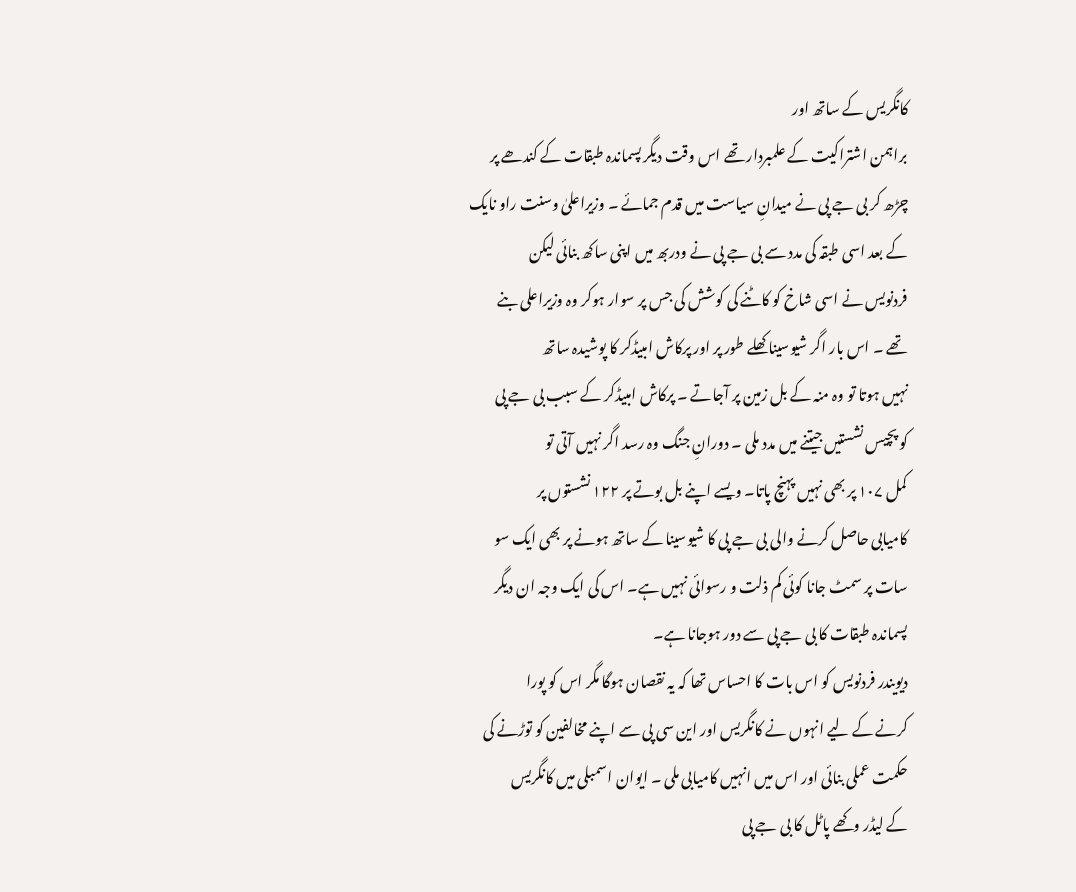کانگریس کے ساتھ اور
براہمن اشتراکیت کے علمبردار تھے اس وقت دیگر پسماندہ طبقات کے کندھے پر
چڑھ کر بی جے پی نے میدانِ سیاست میں قدم جمائے ۔ وزیراعلیٰ وسنت راو نایک
کے بعد اسی طبقہ کی مدد سے بی جے پی نے ودربھ میں اپنی ساکھ بنائی لیکن
فردنویس نے اسی شاخ کو کاٹنے کی کوشش کی جس پر سوار ہوکر وہ وزیراعلی بنے
تھے ۔ اس بار اگر شیوسینا کھلے طور پر اور پرکاش امبیڈکر کا پوشیدہ ساتھ
نہیں ہوتا تو وہ منہ کے بل زمین پر آجاتے ۔ پرکاش امبیڈکر کے سبب بی جے پی
کو پچیس نشستیں جیتنے میں مدد ملی ۔ دورانِ جنگ وہ رسد اگر نہیں آتی تو
کمل ۱۰۷ پر بھی نہیں پہنچ پاتا۔ ویسے اپنے بل بوتے پر ۱۲۲ نشستوں پر
کامیابی حاصل کرنے والی بی جے پی کا شیوسینا کے ساتھ ہونے پر بھی ایک سو
سات پر سمٹ جانا کوئی کم ذلت و رسوائی نہیں ہے۔ اس کی ایک وجہ ان دیگر
پسماندہ طبقات کا بی جے پی سے دور ہوجانا ہے۔
دیویندر فردنویس کو اس بات کا احساس تھا کہ یہ نقصان ہوگا مگر اس کو پورا
کرنے کے لیے انہوں نے کانگریس اور این سی پی سے اپنے مخالفین کو توڑنے کی
حکمت عملی بنائی اور اس میں انہیں کامیابی ملی ۔ ایوان اسمبلی میں کانگریس
کے لیڈر وکھے پاٹل کا بی جے پی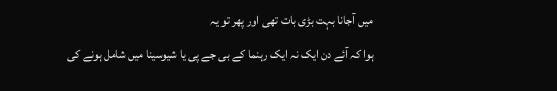میں آجانا بہت بڑی بات تھی اور پھر تو یہ
ہوا کہ آئے دن ایک نہ ایک رہنما کے بی جے پی یا شیوسینا میں شامل ہونے کی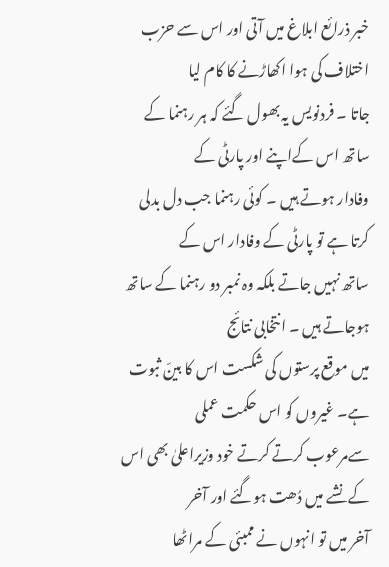خبر ذرائع ابلاغ میں آتی اور اس سے حزب اختلاف کی ہوا اکھاڑنے کا کام لیا
جاتا ۔ فردنویس یہ بھول گئے کہ ہر رہنما کے ساتھ اس کےاپنے اور پارٹی کے
وفادار ہوتے ہیں ۔ کوئی رہنما جب دل بدلی کرتا ہے تو پارٹی کے وفادار اس کے
ساتھ نہیں جاتے بلکہ وہ نمبر دو رہنما کے ساتھ ہوجاتے ہیں ۔ انتخابی نتائج
میں موقع پرستوں کی شکست اس کا بینّ ثبوت ہے۔ غیروں کو اس حکمت عملی
سےمرعوب کرتے کرتے خود وزیراعلیٰ بھی اس کے نشے میں دُھت ہوگئے اور آخر
آخر میں تو انہوں نے ممبئی کے مراٹھا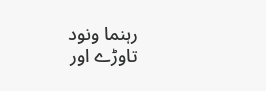رہنما ونود تاوڑے اور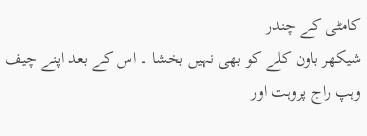کامٹی کے چندر
شیکھر باون کلے کو بھی نہیں بخشا ۔ اس کے بعد اپنے چیف وہپ راج پروہت اور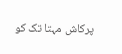پرکاش مہتا تک کو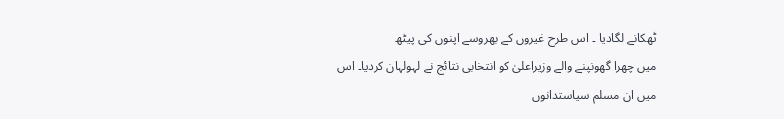ٹھکانے لگادیا ۔ اس طرح غیروں کے بھروسے اپنوں کی پیٹھ
میں چھرا گھونپنے والے وزیراعلیٰ کو انتخابی نتائج نے لہولہان کردیا۔ اس
میں ان مسلم سیاستدانوں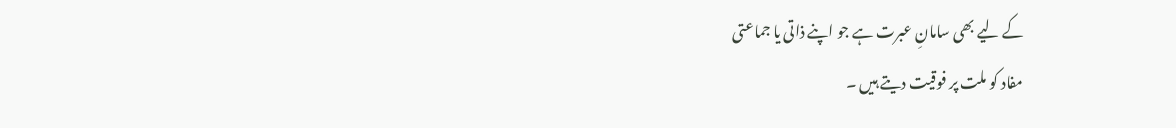کے لیے بھی سامانِ عبرت ہے جو اپنے ذاتی یا جماعتی
مفاد کو ملت پر فوقیت دیتے ہیں ۔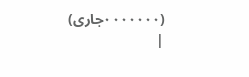(۰۰۰۰۰۰۰جاری)
|